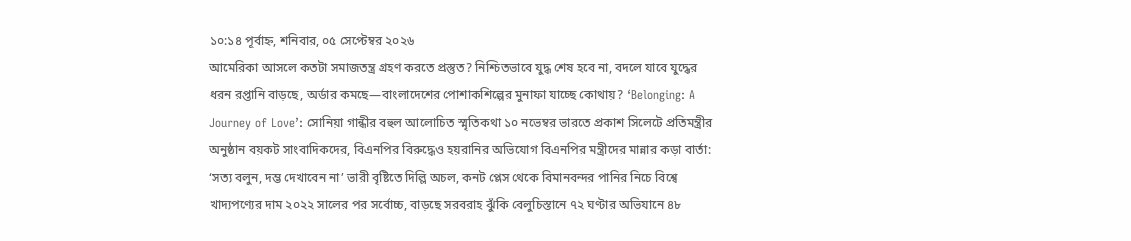১০:১৪ পূর্বাহ্ন, শনিবার, ০৫ সেপ্টেম্বর ২০২৬
আমেরিকা আসলে কতটা সমাজতন্ত্র গ্রহণ করতে প্রস্তুত? নিশ্চিতভাবে যুদ্ধ শেষ হবে না, বদলে যাবে যুদ্ধের ধরন রপ্তানি বাড়ছে, অর্ডার কমছে—বাংলাদেশের পোশাকশিল্পের মুনাফা যাচ্ছে কোথায়? ‘Belonging: A Journey of Love’: সোনিয়া গান্ধীর বহুল আলোচিত স্মৃতিকথা ১০ নভেম্বর ভারতে প্রকাশ সিলেটে প্রতিমন্ত্রীর অনুষ্ঠান বয়কট সাংবাদিকদের, বিএনপির বিরুদ্ধেও হয়রানির অভিযোগ বিএনপির মন্ত্রীদের মান্নার কড়া বার্তা: ‘সত্য বলুন, দম্ভ দেখাবেন না’ ভারী বৃষ্টিতে দিল্লি অচল, কনট প্লেস থেকে বিমানবন্দর পানির নিচে বিশ্বে খাদ্যপণ্যের দাম ২০২২ সালের পর সর্বোচ্চ, বাড়ছে সরবরাহ ঝুঁকি বেলুচিস্তানে ৭২ ঘণ্টার অভিযানে ৪৮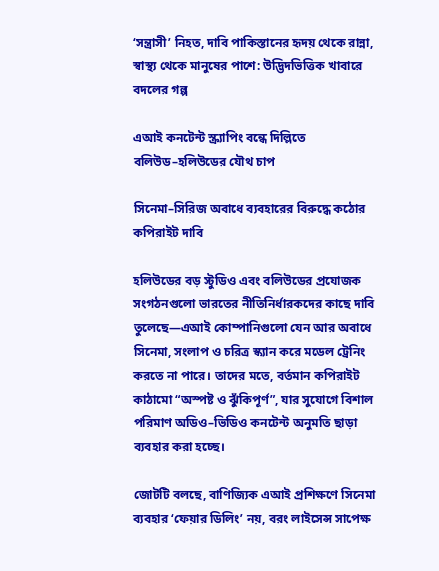‘সন্ত্রাসী’ নিহত, দাবি পাকিস্তানের হৃদয় থেকে রান্না, স্বাস্থ্য থেকে মানুষের পাশে: উদ্ভিদভিত্তিক খাবারে বদলের গল্প

এআই কনটেন্ট স্ক্র্যাপিং বন্ধে দিল্লিতে বলিউড–হলিউডের যৌথ চাপ

সিনেমা–সিরিজ অবাধে ব্যবহারের বিরুদ্ধে কঠোর কপিরাইট দাবি

হলিউডের বড় স্টুডিও এবং বলিউডের প্রযোজক সংগঠনগুলো ভারতের নীতিনির্ধারকদের কাছে দাবি তুলেছে—এআই কোম্পানিগুলো যেন আর অবাধে সিনেমা, সংলাপ ও চরিত্র স্ক্যান করে মডেল ট্রেনিং করতে না পারে। তাদের মতে, বর্তমান কপিরাইট কাঠামো “অস্পষ্ট ও ঝুঁকিপূর্ণ”, যার সুযোগে বিশাল পরিমাণ অডিও–ভিডিও কনটেন্ট অনুমতি ছাড়া ব্যবহার করা হচ্ছে।

জোটটি বলছে, বাণিজ্যিক এআই প্রশিক্ষণে সিনেমা ব্যবহার ‘ফেয়ার ডিলিং’ নয়, বরং লাইসেন্স সাপেক্ষ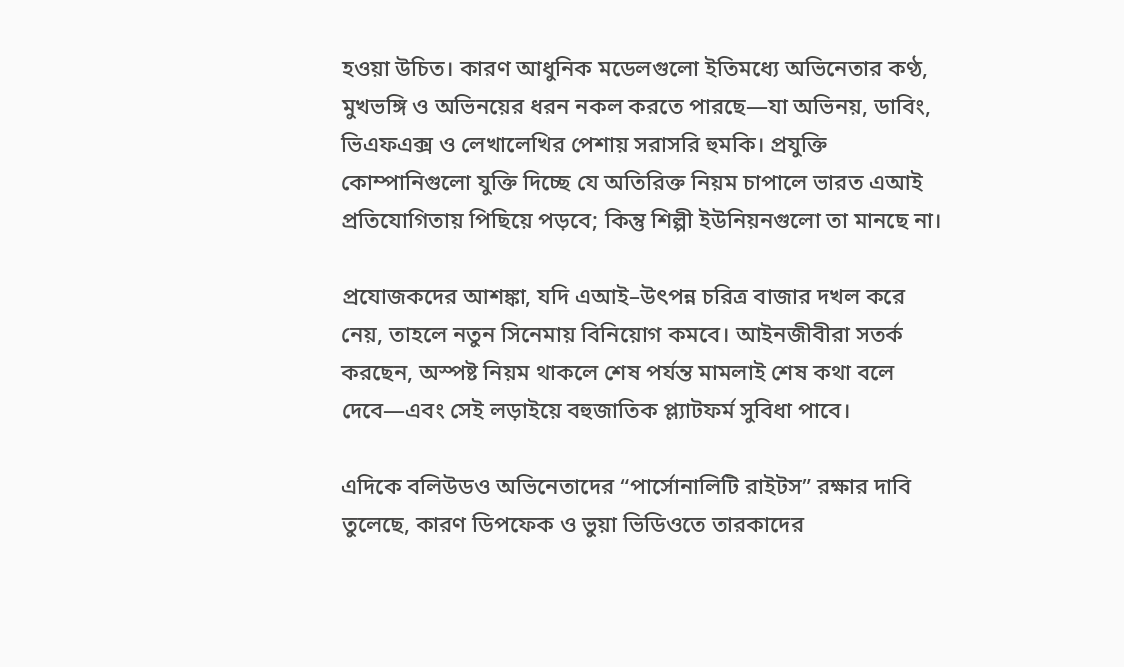হওয়া উচিত। কারণ আধুনিক মডেলগুলো ইতিমধ্যে অভিনেতার কণ্ঠ, মুখভঙ্গি ও অভিনয়ের ধরন নকল করতে পারছে—যা অভিনয়, ডাবিং, ভিএফএক্স ও লেখালেখির পেশায় সরাসরি হুমকি। প্রযুক্তি কোম্পানিগুলো যুক্তি দিচ্ছে যে অতিরিক্ত নিয়ম চাপালে ভারত এআই প্রতিযোগিতায় পিছিয়ে পড়বে; কিন্তু শিল্পী ইউনিয়নগুলো তা মানছে না।

প্রযোজকদের আশঙ্কা, যদি এআই–উৎপন্ন চরিত্র বাজার দখল করে নেয়, তাহলে নতুন সিনেমায় বিনিয়োগ কমবে। আইনজীবীরা সতর্ক করছেন, অস্পষ্ট নিয়ম থাকলে শেষ পর্যন্ত মামলাই শেষ কথা বলে দেবে—এবং সেই লড়াইয়ে বহুজাতিক প্ল্যাটফর্ম সুবিধা পাবে।

এদিকে বলিউডও অভিনেতাদের “পার্সোনালিটি রাইটস” রক্ষার দাবি তুলেছে, কারণ ডিপফেক ও ভুয়া ভিডিওতে তারকাদের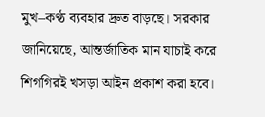মুখ–কণ্ঠ ব্যবহার দ্রুত বাড়ছে। সরকার জানিয়েছে, আন্তর্জাতিক মান যাচাই করে শিগগিরই খসড়া আইন প্রকাশ করা হবে।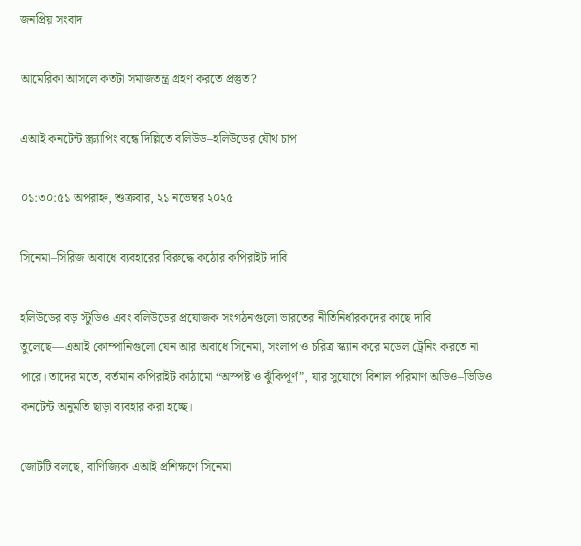জনপ্রিয় সংবাদ

আমেরিকা আসলে কতটা সমাজতন্ত্র গ্রহণ করতে প্রস্তুত?

এআই কনটেন্ট স্ক্র্যাপিং বন্ধে দিল্লিতে বলিউড–হলিউডের যৌথ চাপ

০১:৩০:৫১ অপরাহ্ন, শুক্রবার, ২১ নভেম্বর ২০২৫

সিনেমা–সিরিজ অবাধে ব্যবহারের বিরুদ্ধে কঠোর কপিরাইট দাবি

হলিউডের বড় স্টুডিও এবং বলিউডের প্রযোজক সংগঠনগুলো ভারতের নীতিনির্ধারকদের কাছে দাবি তুলেছে—এআই কোম্পানিগুলো যেন আর অবাধে সিনেমা, সংলাপ ও চরিত্র স্ক্যান করে মডেল ট্রেনিং করতে না পারে। তাদের মতে, বর্তমান কপিরাইট কাঠামো “অস্পষ্ট ও ঝুঁকিপূর্ণ”, যার সুযোগে বিশাল পরিমাণ অডিও–ভিডিও কনটেন্ট অনুমতি ছাড়া ব্যবহার করা হচ্ছে।

জোটটি বলছে, বাণিজ্যিক এআই প্রশিক্ষণে সিনেমা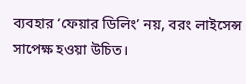ব্যবহার ‘ফেয়ার ডিলিং’ নয়, বরং লাইসেন্স সাপেক্ষ হওয়া উচিত।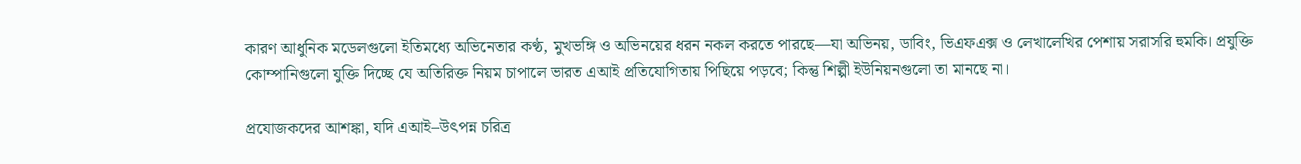কারণ আধুনিক মডেলগুলো ইতিমধ্যে অভিনেতার কণ্ঠ, মুখভঙ্গি ও অভিনয়ের ধরন নকল করতে পারছে—যা অভিনয়, ডাবিং, ভিএফএক্স ও লেখালেখির পেশায় সরাসরি হুমকি। প্রযুক্তি কোম্পানিগুলো যুক্তি দিচ্ছে যে অতিরিক্ত নিয়ম চাপালে ভারত এআই প্রতিযোগিতায় পিছিয়ে পড়বে; কিন্তু শিল্পী ইউনিয়নগুলো তা মানছে না।

প্রযোজকদের আশঙ্কা, যদি এআই–উৎপন্ন চরিত্র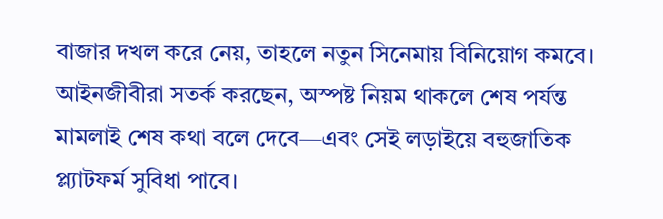বাজার দখল করে নেয়, তাহলে নতুন সিনেমায় বিনিয়োগ কমবে। আইনজীবীরা সতর্ক করছেন, অস্পষ্ট নিয়ম থাকলে শেষ পর্যন্ত মামলাই শেষ কথা বলে দেবে—এবং সেই লড়াইয়ে বহুজাতিক প্ল্যাটফর্ম সুবিধা পাবে।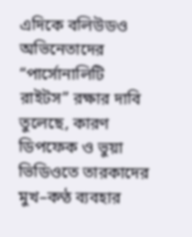এদিকে বলিউডও অভিনেতাদের “পার্সোনালিটি রাইটস” রক্ষার দাবি তুলেছে, কারণ ডিপফেক ও ভুয়া ভিডিওতে তারকাদের মুখ–কণ্ঠ ব্যবহার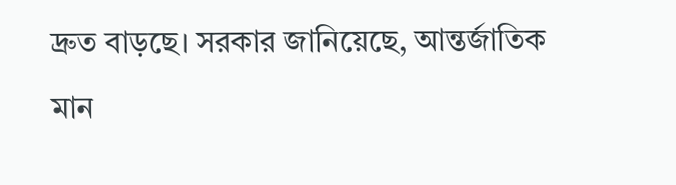দ্রুত বাড়ছে। সরকার জানিয়েছে, আন্তর্জাতিক মান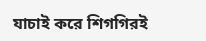যাচাই করে শিগগিরই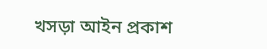খসড়া আইন প্রকাশ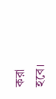করা হবে।